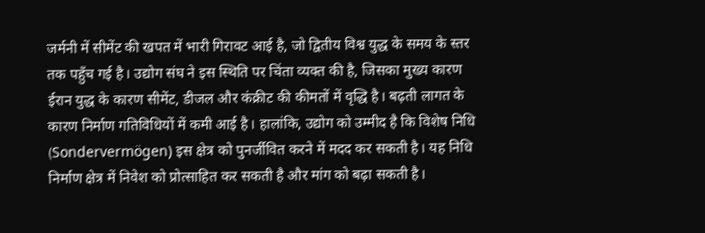जर्मनी में सीमेंट की खपत में भारी गिरावट आई है, जो द्वितीय विश्व युद्ध के समय के स्तर तक पहुँच गई है। उद्योग संघ ने इस स्थिति पर चिंता व्यक्त की है, जिसका मुख्य कारण ईरान युद्ध के कारण सीमेंट, डीजल और कंक्रीट की कीमतों में वृद्धि है। बढ़ती लागत के कारण निर्माण गतिविधियों में कमी आई है। हालांकि, उद्योग को उम्मीद है कि विशेष निधि (Sondervermögen) इस क्षेत्र को पुनर्जीवित करने में मदद कर सकती है। यह निधि निर्माण क्षेत्र में निवेश को प्रोत्साहित कर सकती है और मांग को बढ़ा सकती है।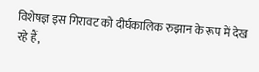विशेषज्ञ इस गिरावट को दीर्घकालिक रुझान के रूप में देख रहे हैं,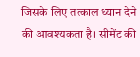जिसके लिए तत्काल ध्यान देने की आवश्यकता है। सीमेंट की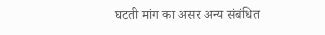घटती मांग का असर अन्य संबंधित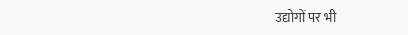उद्योगों पर भी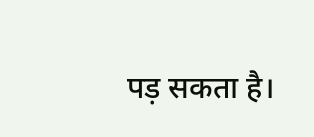पड़ सकता है।